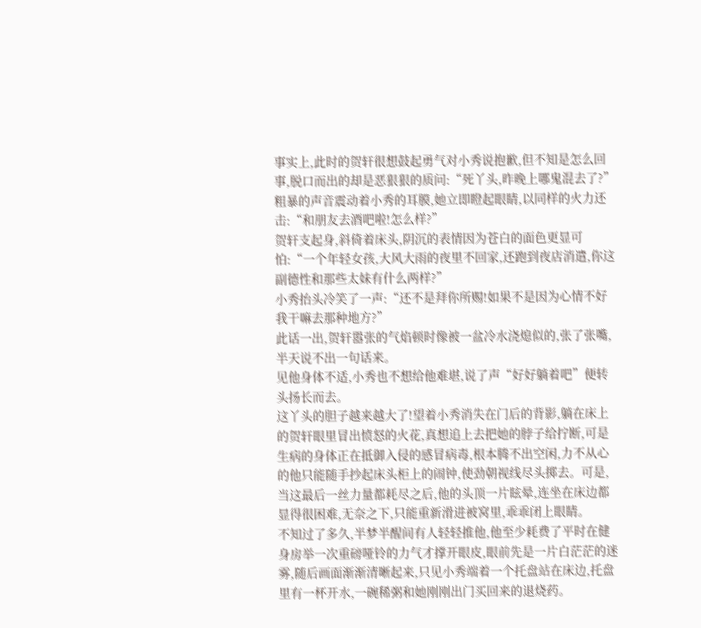事实上,此时的贺轩很想鼓起勇气对小秀说抱歉,但不知是怎么回事,脱口而出的却是恶狠狠的质问:“死丫头,昨晚上哪鬼混去了?”
粗暴的声音震动着小秀的耳膜,她立即瞪起眼睛,以同样的火力还击:“和朋友去酒吧啦!怎么样?”
贺轩支起身,斜倚着床头,阴沉的表情因为苍白的面色更显可怕:“一个年轻女孩,大风大雨的夜里不回家,还跑到夜店消遣,你这副德性和那些太妹有什么两样?”
小秀抬头冷笑了一声:“还不是拜你所赐!如果不是因为心情不好我干嘛去那种地方?”
此话一出,贺轩嚣张的气焰顿时像被一盆冷水浇熄似的,张了张嘴,半天说不出一句话来。
见他身体不适,小秀也不想给他难堪,说了声“好好躺着吧”便转头扬长而去。
这丫头的胆子越来越大了!望着小秀消失在门后的背影,躺在床上的贺轩眼里冒出愤怒的火花,真想追上去把她的脖子给拧断,可是生病的身体正在抵御入侵的感冒病毒,根本腾不出空闲,力不从心的他只能随手抄起床头柜上的闹钟,使劲朝视线尽头掷去。可是,当这最后一丝力量都耗尽之后,他的头顶一片眩晕,连坐在床边都显得很困难,无奈之下,只能重新滑进被窝里,乖乖闭上眼睛。
不知过了多久,半梦半醒间有人轻轻推他,他至少耗费了平时在健身房举一次重磅哑铃的力气才撑开眼皮,眼前先是一片白茫茫的迷雾,随后画面渐渐清晰起来,只见小秀端着一个托盘站在床边,托盘里有一杯开水,一碗稀粥和她刚刚出门买回来的退烧药。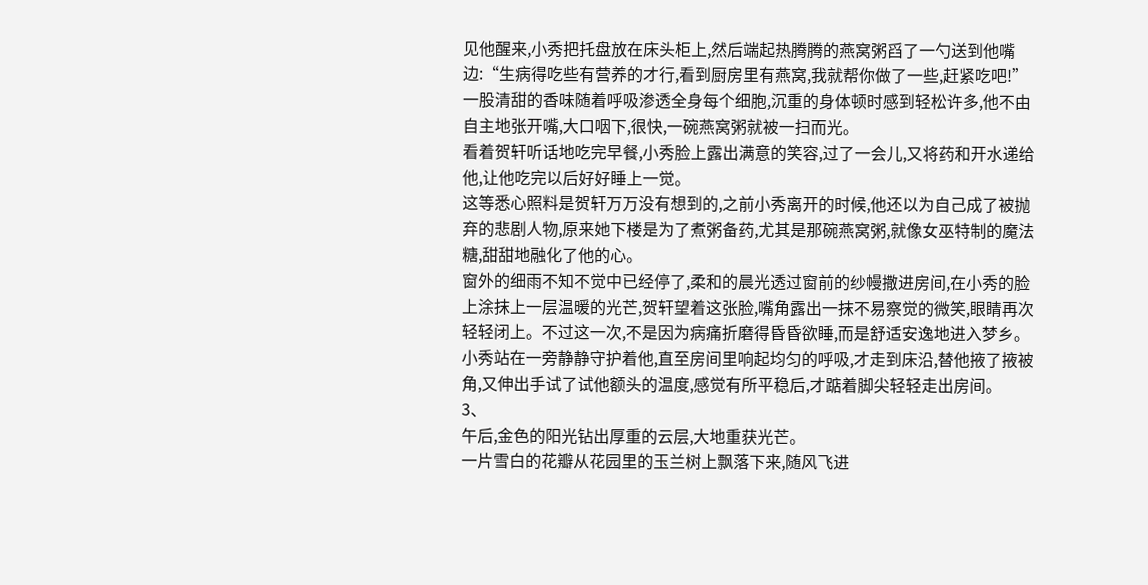见他醒来,小秀把托盘放在床头柜上,然后端起热腾腾的燕窝粥舀了一勺送到他嘴边:“生病得吃些有营养的才行,看到厨房里有燕窝,我就帮你做了一些,赶紧吃吧!”
一股清甜的香味随着呼吸渗透全身每个细胞,沉重的身体顿时感到轻松许多,他不由自主地张开嘴,大口咽下,很快,一碗燕窝粥就被一扫而光。
看着贺轩听话地吃完早餐,小秀脸上露出满意的笑容,过了一会儿,又将药和开水递给他,让他吃完以后好好睡上一觉。
这等悉心照料是贺轩万万没有想到的,之前小秀离开的时候,他还以为自己成了被抛弃的悲剧人物,原来她下楼是为了煮粥备药,尤其是那碗燕窝粥,就像女巫特制的魔法糖,甜甜地融化了他的心。
窗外的细雨不知不觉中已经停了,柔和的晨光透过窗前的纱幔撒进房间,在小秀的脸上涂抹上一层温暖的光芒,贺轩望着这张脸,嘴角露出一抹不易察觉的微笑,眼睛再次轻轻闭上。不过这一次,不是因为病痛折磨得昏昏欲睡,而是舒适安逸地进入梦乡。
小秀站在一旁静静守护着他,直至房间里响起均匀的呼吸,才走到床沿,替他掖了掖被角,又伸出手试了试他额头的温度,感觉有所平稳后,才踮着脚尖轻轻走出房间。
3、
午后,金色的阳光钻出厚重的云层,大地重获光芒。
一片雪白的花瓣从花园里的玉兰树上飘落下来,随风飞进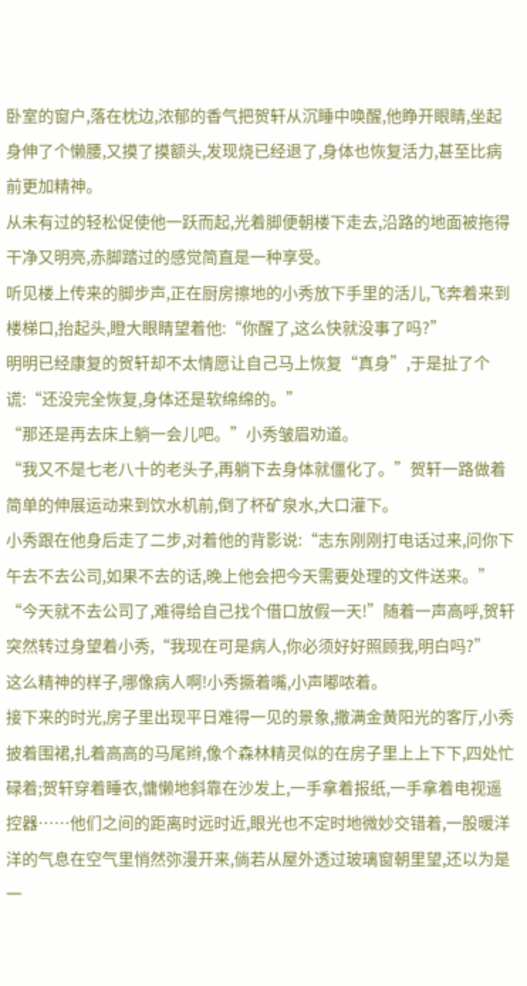卧室的窗户,落在枕边,浓郁的香气把贺轩从沉睡中唤醒,他睁开眼睛,坐起身伸了个懒腰,又摸了摸额头,发现烧已经退了,身体也恢复活力,甚至比病前更加精神。
从未有过的轻松促使他一跃而起,光着脚便朝楼下走去,沿路的地面被拖得干净又明亮,赤脚踏过的感觉简直是一种享受。
听见楼上传来的脚步声,正在厨房擦地的小秀放下手里的活儿,飞奔着来到楼梯口,抬起头,瞪大眼睛望着他:“你醒了,这么快就没事了吗?”
明明已经康复的贺轩却不太情愿让自己马上恢复“真身”,于是扯了个谎:“还没完全恢复,身体还是软绵绵的。”
“那还是再去床上躺一会儿吧。”小秀皱眉劝道。
“我又不是七老八十的老头子,再躺下去身体就僵化了。”贺轩一路做着简单的伸展运动来到饮水机前,倒了杯矿泉水,大口灌下。
小秀跟在他身后走了二步,对着他的背影说:“志东刚刚打电话过来,问你下午去不去公司,如果不去的话,晚上他会把今天需要处理的文件送来。”
“今天就不去公司了,难得给自己找个借口放假一天!”随着一声高呼,贺轩突然转过身望着小秀,“我现在可是病人,你必须好好照顾我,明白吗?”
这么精神的样子,哪像病人啊!小秀撅着嘴,小声嘟哝着。
接下来的时光,房子里出现平日难得一见的景象,撒满金黄阳光的客厅,小秀披着围裙,扎着高高的马尾辫,像个森林精灵似的在房子里上上下下,四处忙碌着;贺轩穿着睡衣,慵懒地斜靠在沙发上,一手拿着报纸,一手拿着电视遥控器……他们之间的距离时远时近,眼光也不定时地微妙交错着,一股暖洋洋的气息在空气里悄然弥漫开来,倘若从屋外透过玻璃窗朝里望,还以为是一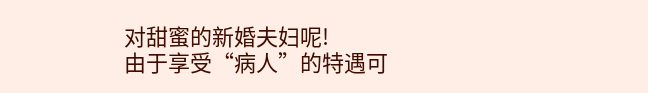对甜蜜的新婚夫妇呢!
由于享受“病人”的特遇可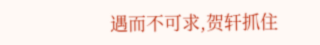遇而不可求,贺轩抓住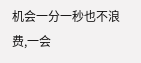机会一分一秒也不浪费,一会